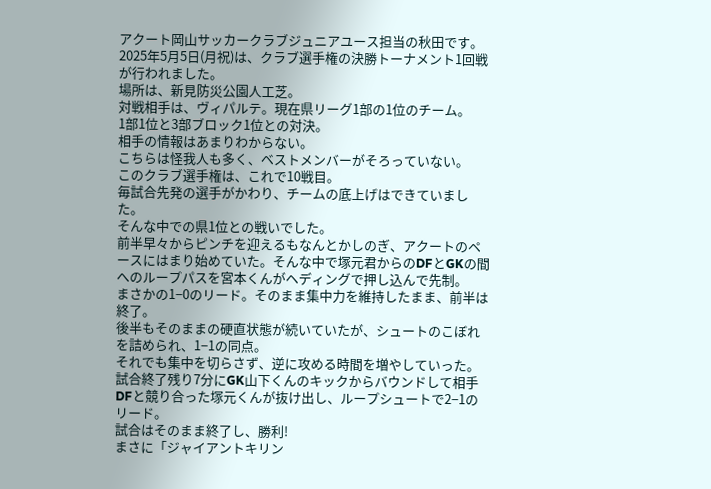アクート岡山サッカークラブジュニアユース担当の秋田です。
2025年5月5日(月祝)は、クラブ選手権の決勝トーナメント1回戦が行われました。
場所は、新見防災公園人工芝。
対戦相手は、ヴィパルテ。現在県リーグ1部の1位のチーム。
1部1位と3部ブロック1位との対決。
相手の情報はあまりわからない。
こちらは怪我人も多く、ベストメンバーがそろっていない。
このクラブ選手権は、これで10戦目。
毎試合先発の選手がかわり、チームの底上げはできていました。
そんな中での県1位との戦いでした。
前半早々からピンチを迎えるもなんとかしのぎ、アクートのペースにはまり始めていた。そんな中で塚元君からのDFとGKの間へのループパスを宮本くんがヘディングで押し込んで先制。
まさかの1−0のリード。そのまま集中力を維持したまま、前半は終了。
後半もそのままの硬直状態が続いていたが、シュートのこぼれを詰められ、1−1の同点。
それでも集中を切らさず、逆に攻める時間を増やしていった。
試合終了残り7分にGK山下くんのキックからバウンドして相手DFと競り合った塚元くんが抜け出し、ループシュートで2−1のリード。
試合はそのまま終了し、勝利!
まさに「ジャイアントキリン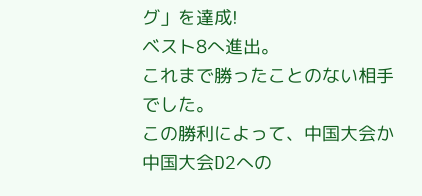グ」を達成!
ベスト8へ進出。
これまで勝ったことのない相手でした。
この勝利によって、中国大会か中国大会D2への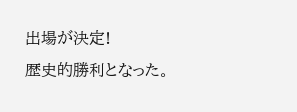出場が決定!
歴史的勝利となった。